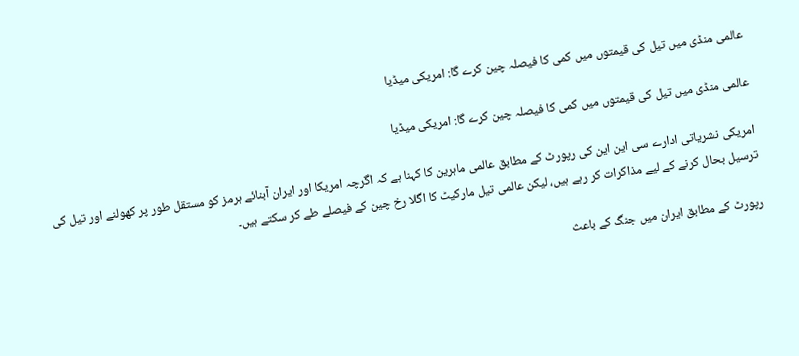عالمی منڈی میں تیل کی قیمتوں میں کمی کا فیصلہ چین کرے گا: امریکی میڈیا

عالمی منڈی میں تیل کی قیمتوں میں کمی کا فیصلہ چین کرے گا: امریکی میڈیا

امریکی نشریاتی ادارے سی این این کی رپورٹ کے مطابق عالمی ماہرین کا کہنا ہے کہ اگرچہ امریکا اور ایران آبنائے ہرمز کو مستقل طور پر کھولنے اور تیل کی ترسیل بحال کرنے کے لیے مذاکرات کر رہے ہیں، لیکن عالمی تیل مارکیٹ کا اگلا رخ چین کے فیصلے طے کر سکتے ہیں۔

رپورٹ کے مطابق ایران میں جنگ کے باعث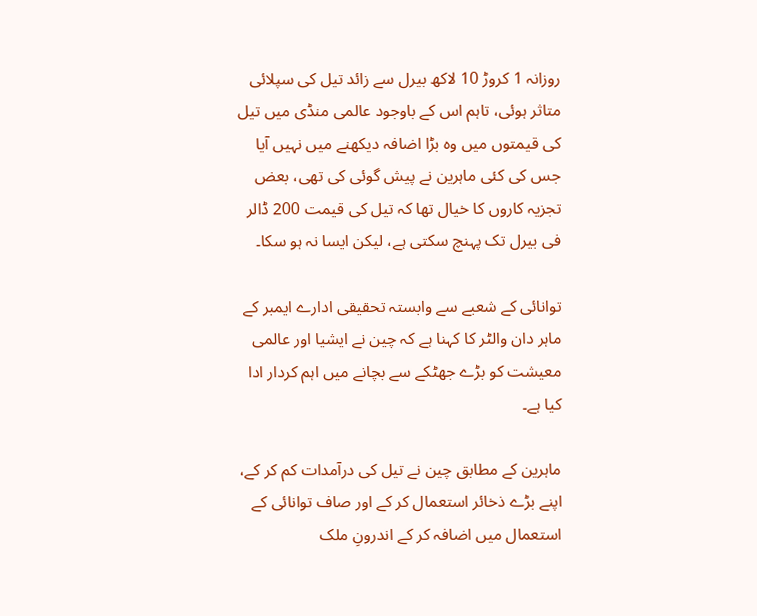روزانہ 1 کروڑ 10 لاکھ بیرل سے زائد تیل کی سپلائی متاثر ہوئی، تاہم اس کے باوجود عالمی منڈی میں تیل کی قیمتوں میں وہ بڑا اضافہ دیکھنے میں نہیں آیا جس کی کئی ماہرین نے پیش گوئی کی تھی، بعض تجزیہ کاروں کا خیال تھا کہ تیل کی قیمت 200 ڈالر فی بیرل تک پہنچ سکتی ہے، لیکن ایسا نہ ہو سکا۔

توانائی کے شعبے سے وابستہ تحقیقی ادارے ایمبر کے ماہر دان والٹر کا کہنا ہے کہ چین نے ایشیا اور عالمی معیشت کو بڑے جھٹکے سے بچانے میں اہم کردار ادا کیا ہے۔

ماہرین کے مطابق چین نے تیل کی درآمدات کم کر کے، اپنے بڑے ذخائر استعمال کر کے اور صاف توانائی کے استعمال میں اضافہ کر کے اندرونِ ملک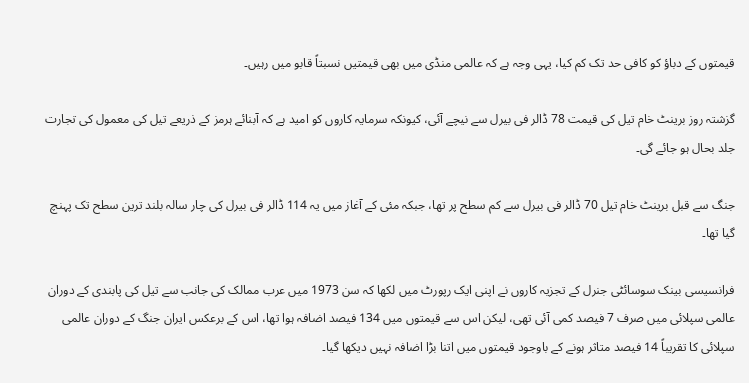قیمتوں کے دباؤ کو کافی حد تک کم کیا، یہی وجہ ہے کہ عالمی منڈی میں بھی قیمتیں نسبتاً قابو میں رہیں۔

گزشتہ روز برینٹ خام تیل کی قیمت 78 ڈالر فی بیرل سے نیچے آئی، کیونکہ سرمایہ کاروں کو امید ہے کہ آبنائے ہرمز کے ذریعے تیل کی معمول کی تجارت جلد بحال ہو جائے گی۔

جنگ سے قبل برینٹ خام تیل 70 ڈالر فی بیرل سے کم سطح پر تھا، جبکہ مئی کے آغاز میں یہ 114 ڈالر فی بیرل کی چار سالہ بلند ترین سطح تک پہنچ گیا تھا۔

فرانسیسی بینک سوسائٹی جنرل کے تجزیہ کاروں نے اپنی ایک رپورٹ میں لکھا کہ سن 1973 میں عرب ممالک کی جانب سے تیل کی پابندی کے دوران عالمی سپلائی میں صرف 7 فیصد کمی آئی تھی، لیکن اس سے قیمتوں میں 134 فیصد اضافہ ہوا تھا، اس کے برعکس ایران جنگ کے دوران عالمی سپلائی کا تقریباً 14 فیصد متاثر ہونے کے باوجود قیمتوں میں اتنا بڑا اضافہ نہیں دیکھا گیا۔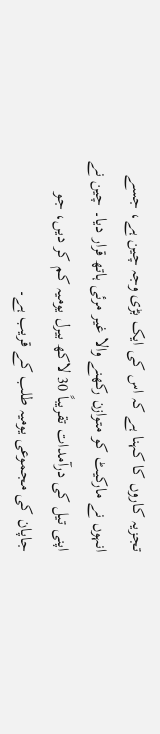تجزیہ کاروں کا کہنا ہے کہ اس کی ایک بڑی وجہ چین ہے، جسے انہوں نے مارکیٹ کو متوازن رکھنے والا غیر مرئی ہاتھ قرار دیا۔ چین نے اپنی تیل کی درآمدات تقریباً 30 لاکھ بیرل یومیہ کم کر دیں، جو جاپان کی مجموعی یومیہ طلب کے قریب ہے۔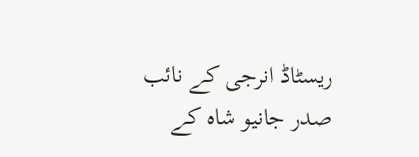ریسٹاڈ انرجی کے نائب صدر جانیو شاہ کے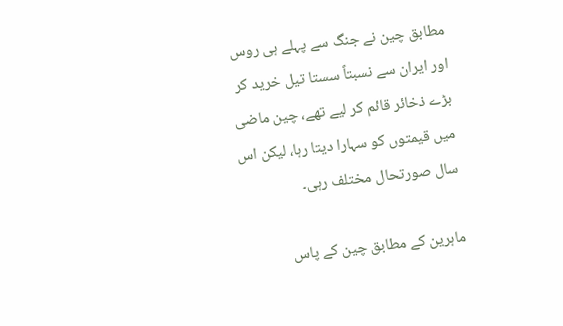مطابق چین نے جنگ سے پہلے ہی روس اور ایران سے نسبتاً سستا تیل خرید کر بڑے ذخائر قائم کر لیے تھے، چین ماضی میں قیمتوں کو سہارا دیتا رہا، لیکن اس سال صورتحال مختلف رہی۔

ماہرین کے مطابق چین کے پاس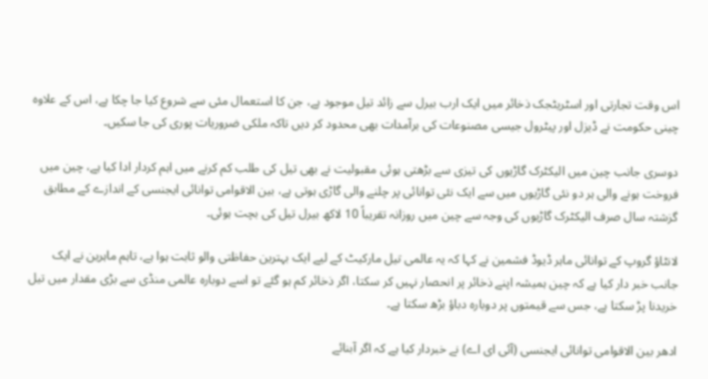اس وقت تجارتی اور اسٹریٹجک ذخائر میں ایک ارب بیرل سے زائد تیل موجود ہے، جن کا استعمال مئی سے شروع کیا جا چکا ہے، اس کے علاوہ چینی حکومت نے ڈیزل اور پیٹرول جیسی مصنوعات کی برآمدات بھی محدود کر دیں تاکہ ملکی ضروریات پوری کی جا سکیں۔

دوسری جانب چین میں الیکٹرک گاڑیوں کی تیزی سے بڑھتی ہوئی مقبولیت نے بھی تیل کی طلب کم کرنے میں اہم کردار ادا کیا ہے، چین میں فروخت ہونے والی ہر دو نئی گاڑیوں میں سے ایک نئی توانائی پر چلنے والی گاڑی ہوتی ہے، بین الاقوامی توانائی ایجنسی کے اندازے کے مطابق گزشتہ سال صرف الیکٹرک گاڑیوں کی وجہ سے چین میں روزانہ تقریباً 10 لاکھ بیرل تیل کی بچت ہوئی۔

لانٹاؤ گروپ کے توانائی ماہر ڈیوڈ فشمین نے کہا کہ یہ عالمی تیل مارکیٹ کے لیے ایک بہترین حفاظتی والو ثابت ہوا ہے، تاہم ماہرین نے ایک جانب خبر دار کیا ہے کہ چین ہمیشہ اپنے ذخائر پر انحصار نہیں کر سکتا، اگر ذخائر کم ہو گئے تو اسے دوبارہ عالمی منڈی سے بڑی مقدار میں تیل خریدنا پڑ سکتا ہے، جس سے قیمتوں پر دوبارہ دباؤ بڑھ سکتا ہے۔

ادھر بین الاقوامی توانائی ایجنسی (آئی ای اے) نے خبردار کیا ہے کہ اگر آبنائے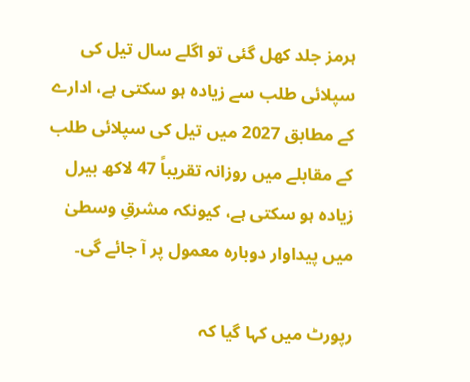ہرمز جلد کھل گئی تو اگلے سال تیل کی سپلائی طلب سے زیادہ ہو سکتی ہے، ادارے کے مطابق 2027 میں تیل کی سپلائی طلب کے مقابلے میں روزانہ تقریباً 47 لاکھ بیرل زیادہ ہو سکتی ہے، کیونکہ مشرقِ وسطیٰ میں پیداوار دوبارہ معمول پر آ جائے گی۔

رپورٹ میں کہا گیا کہ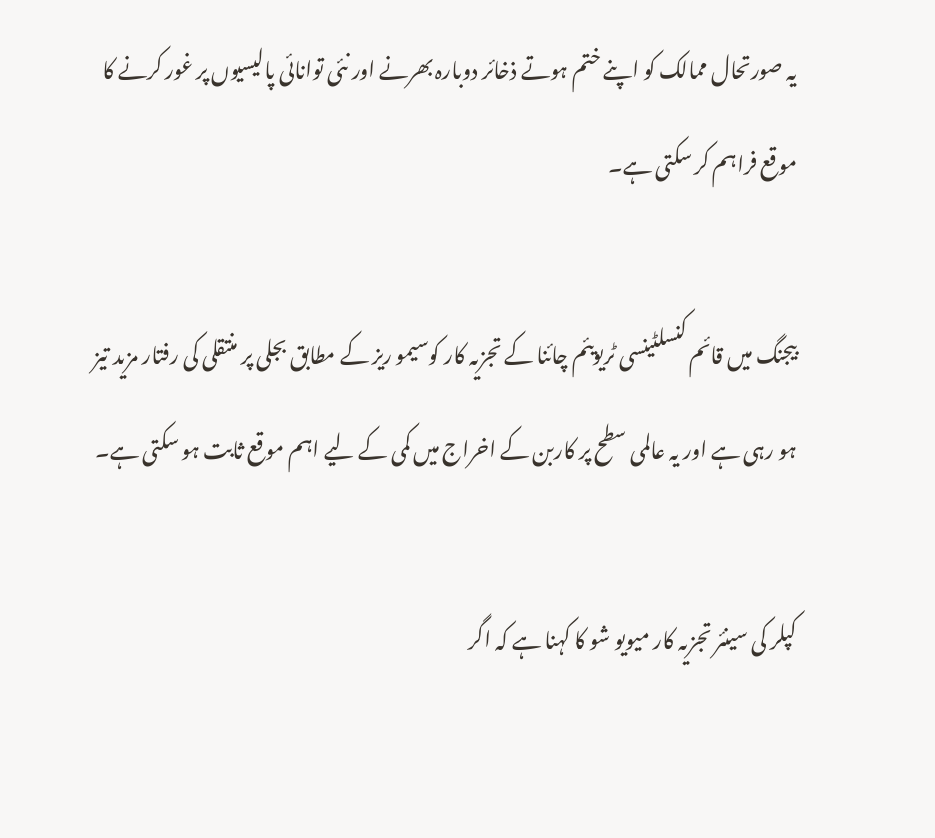یہ صورتحال ممالک کو اپنے ختم ہوتے ذخائر دوبارہ بھرنے اور نئی توانائی پالیسیوں پر غور کرنے کا موقع فراہم کر سکتی ہے۔

بیجنگ میں قائم کنسلٹینسی ٹریویئم چائنا کے تجزیہ کار کوسیمو ریز کے مطابق بجلی پر منتقلی کی رفتار مزید تیز ہو رہی ہے اور یہ عالمی سطح پر کاربن کے اخراج میں کمی کے لیے اہم موقع ثابت ہو سکتی ہے۔

کپلر کی سینئر تجزیہ کار میویو شو کا کہنا ہے کہ اگر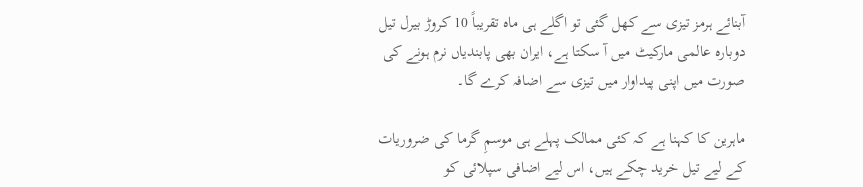آبنائے ہرمز تیزی سے کھل گئی تو اگلے ہی ماہ تقریباً 10 کروڑ بیرل تیل دوبارہ عالمی مارکیٹ میں آ سکتا ہے، ایران بھی پابندیاں نرم ہونے کی صورت میں اپنی پیداوار میں تیزی سے اضافہ کرے گا۔

ماہرین کا کہنا ہے کہ کئی ممالک پہلے ہی موسمِ گرما کی ضروریات کے لیے تیل خرید چکے ہیں، اس لیے اضافی سپلائی کو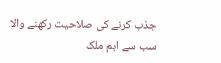جذب کرنے کی صلاحیت رکھنے والا سب سے اہم ملک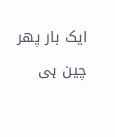ایک بار پھر چین ہی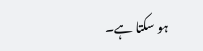ہو سکتا ہے۔